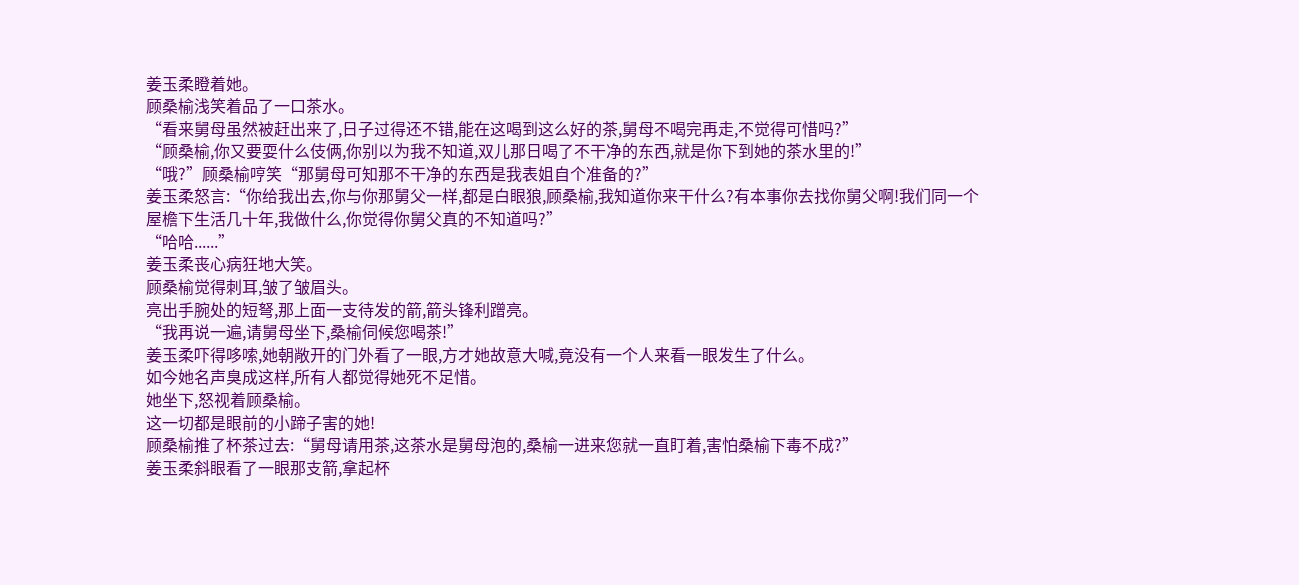姜玉柔瞪着她。
顾桑榆浅笑着品了一口茶水。
“看来舅母虽然被赶出来了,日子过得还不错,能在这喝到这么好的茶,舅母不喝完再走,不觉得可惜吗?”
“顾桑榆,你又要耍什么伎俩,你别以为我不知道,双儿那日喝了不干净的东西,就是你下到她的茶水里的!”
“哦?”顾桑榆哼笑“那舅母可知那不干净的东西是我表姐自个准备的?”
姜玉柔怒言:“你给我出去,你与你那舅父一样,都是白眼狼,顾桑榆,我知道你来干什么?有本事你去找你舅父啊!我们同一个屋檐下生活几十年,我做什么,你觉得你舅父真的不知道吗?”
“哈哈......”
姜玉柔丧心病狂地大笑。
顾桑榆觉得刺耳,皱了皱眉头。
亮出手腕处的短弩,那上面一支待发的箭,箭头锋利蹭亮。
“我再说一遍,请舅母坐下,桑榆伺候您喝茶!”
姜玉柔吓得哆嗦,她朝敞开的门外看了一眼,方才她故意大喊,竟没有一个人来看一眼发生了什么。
如今她名声臭成这样,所有人都觉得她死不足惜。
她坐下,怒视着顾桑榆。
这一切都是眼前的小蹄子害的她!
顾桑榆推了杯茶过去:“舅母请用茶,这茶水是舅母泡的,桑榆一进来您就一直盯着,害怕桑榆下毒不成?”
姜玉柔斜眼看了一眼那支箭,拿起杯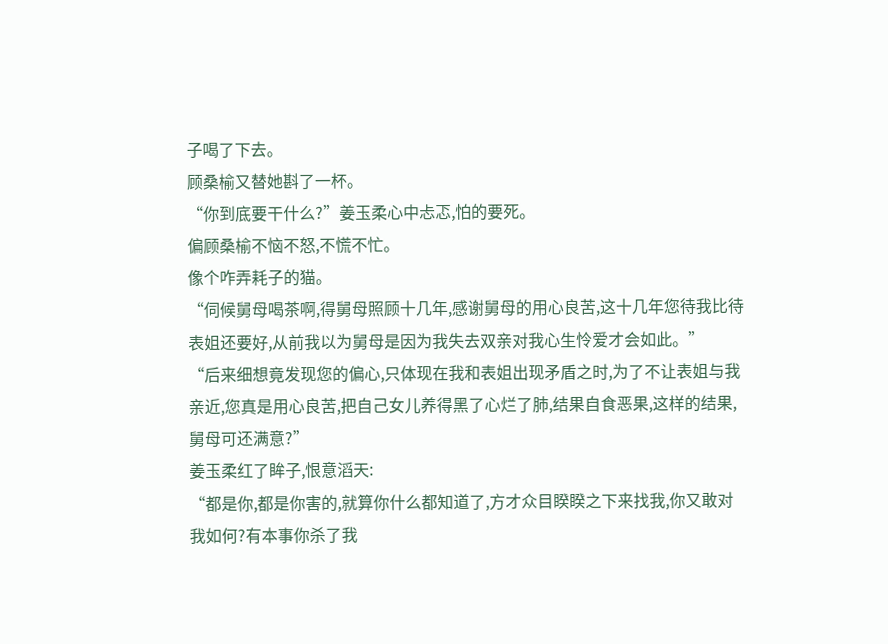子喝了下去。
顾桑榆又替她斟了一杯。
“你到底要干什么?”姜玉柔心中忐忑,怕的要死。
偏顾桑榆不恼不怒,不慌不忙。
像个咋弄耗子的猫。
“伺候舅母喝茶啊,得舅母照顾十几年,感谢舅母的用心良苦,这十几年您待我比待表姐还要好,从前我以为舅母是因为我失去双亲对我心生怜爱才会如此。”
“后来细想竟发现您的偏心,只体现在我和表姐出现矛盾之时,为了不让表姐与我亲近,您真是用心良苦,把自己女儿养得黑了心烂了肺,结果自食恶果,这样的结果,舅母可还满意?”
姜玉柔红了眸子,恨意滔天:
“都是你,都是你害的,就算你什么都知道了,方才众目睽睽之下来找我,你又敢对我如何?有本事你杀了我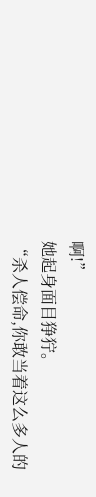啊!”
她起身面目狰狞。
“杀人偿命,你敢当着这么多人的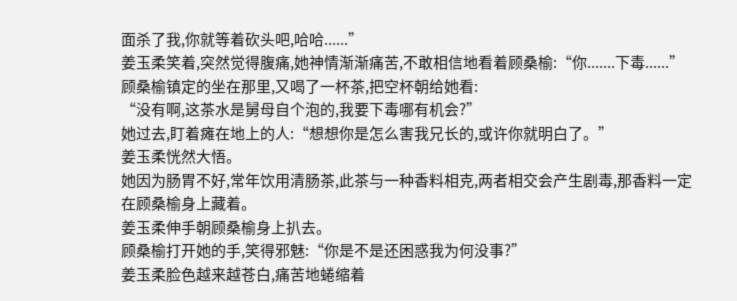面杀了我,你就等着砍头吧,哈哈......”
姜玉柔笑着,突然觉得腹痛,她神情渐渐痛苦,不敢相信地看着顾桑榆:“你.......下毒......”
顾桑榆镇定的坐在那里,又喝了一杯茶,把空杯朝给她看:
“没有啊,这茶水是舅母自个泡的,我要下毒哪有机会?”
她过去,盯着瘫在地上的人:“想想你是怎么害我兄长的,或许你就明白了。”
姜玉柔恍然大悟。
她因为肠胃不好,常年饮用清肠茶,此茶与一种香料相克,两者相交会产生剧毒,那香料一定在顾桑榆身上藏着。
姜玉柔伸手朝顾桑榆身上扒去。
顾桑榆打开她的手,笑得邪魅:“你是不是还困惑我为何没事?”
姜玉柔脸色越来越苍白,痛苦地蜷缩着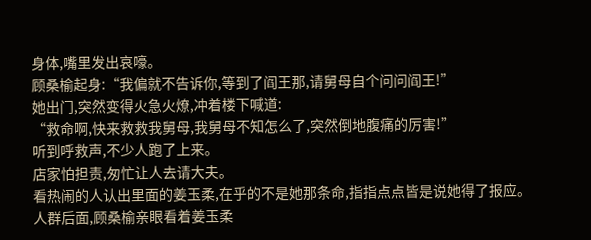身体,嘴里发出哀嚎。
顾桑榆起身:“我偏就不告诉你,等到了阎王那,请舅母自个问问阎王!”
她出门,突然变得火急火燎,冲着楼下喊道:
“救命啊,快来救救我舅母,我舅母不知怎么了,突然倒地腹痛的厉害!”
听到呼救声,不少人跑了上来。
店家怕担责,匆忙让人去请大夫。
看热闹的人认出里面的姜玉柔,在乎的不是她那条命,指指点点皆是说她得了报应。
人群后面,顾桑榆亲眼看着姜玉柔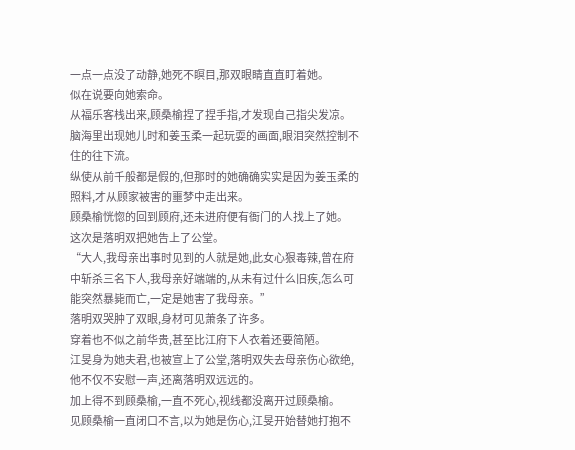一点一点没了动静,她死不瞑目,那双眼睛直直盯着她。
似在说要向她索命。
从福乐客栈出来,顾桑榆捏了捏手指,才发现自己指尖发凉。
脑海里出现她儿时和姜玉柔一起玩耍的画面,眼泪突然控制不住的往下流。
纵使从前千般都是假的,但那时的她确确实实是因为姜玉柔的照料,才从顾家被害的噩梦中走出来。
顾桑榆恍惚的回到顾府,还未进府便有衙门的人找上了她。
这次是落明双把她告上了公堂。
“大人,我母亲出事时见到的人就是她,此女心狠毒辣,曾在府中斩杀三名下人,我母亲好端端的,从未有过什么旧疾,怎么可能突然暴毙而亡,一定是她害了我母亲。”
落明双哭肿了双眼,身材可见萧条了许多。
穿着也不似之前华贵,甚至比江府下人衣着还要简陋。
江旻身为她夫君,也被宣上了公堂,落明双失去母亲伤心欲绝,他不仅不安慰一声,还离落明双远远的。
加上得不到顾桑榆,一直不死心,视线都没离开过顾桑榆。
见顾桑榆一直闭口不言,以为她是伤心,江旻开始替她打抱不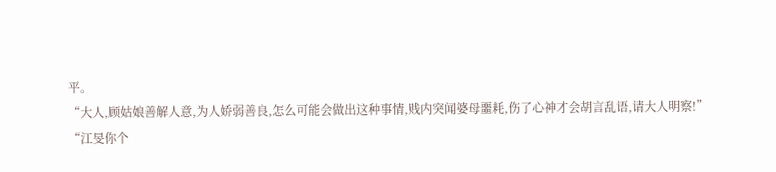平。
“大人,顾姑娘善解人意,为人娇弱善良,怎么可能会做出这种事情,贱内突闻婆母噩耗,伤了心神才会胡言乱语,请大人明察!”
“江旻你个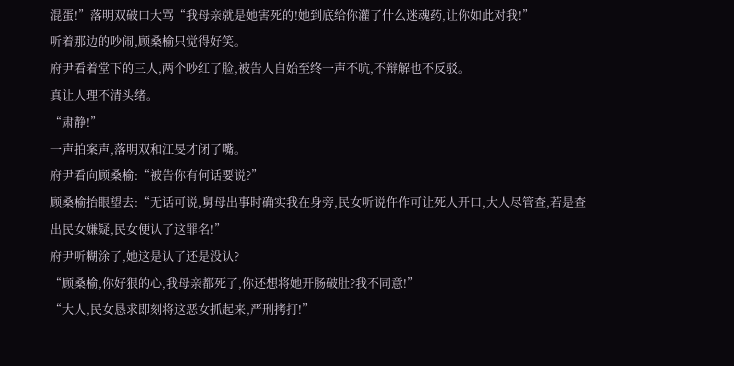混蛋!”落明双破口大骂“我母亲就是她害死的!她到底给你灌了什么迷魂药,让你如此对我!”
听着那边的吵闹,顾桑榆只觉得好笑。
府尹看着堂下的三人,两个吵红了脸,被告人自始至终一声不吭,不辩解也不反驳。
真让人理不清头绪。
“肃静!”
一声拍案声,落明双和江旻才闭了嘴。
府尹看向顾桑榆:“被告你有何话要说?”
顾桑榆抬眼望去:“无话可说,舅母出事时确实我在身旁,民女听说仵作可让死人开口,大人尽管查,若是查出民女嫌疑,民女便认了这罪名!”
府尹听糊涂了,她这是认了还是没认?
“顾桑榆,你好狠的心,我母亲都死了,你还想将她开肠破肚?我不同意!”
“大人,民女恳求即刻将这恶女抓起来,严刑拷打!”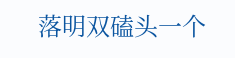落明双磕头一个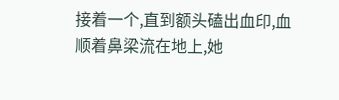接着一个,直到额头磕出血印,血顺着鼻梁流在地上,她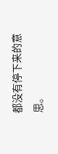都没有停下来的意思。